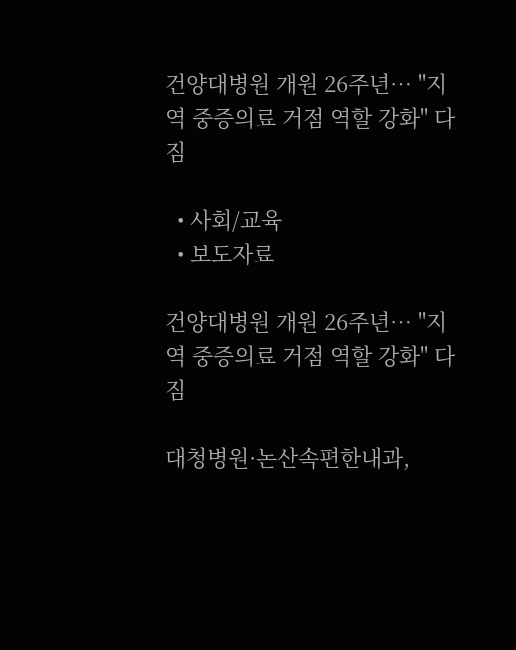건양대병원 개원 26주년… "지역 중증의료 거점 역할 강화" 다짐

  • 사회/교육
  • 보도자료

건양대병원 개원 26주년… "지역 중증의료 거점 역할 강화" 다짐

대청병원·논산속편한내과,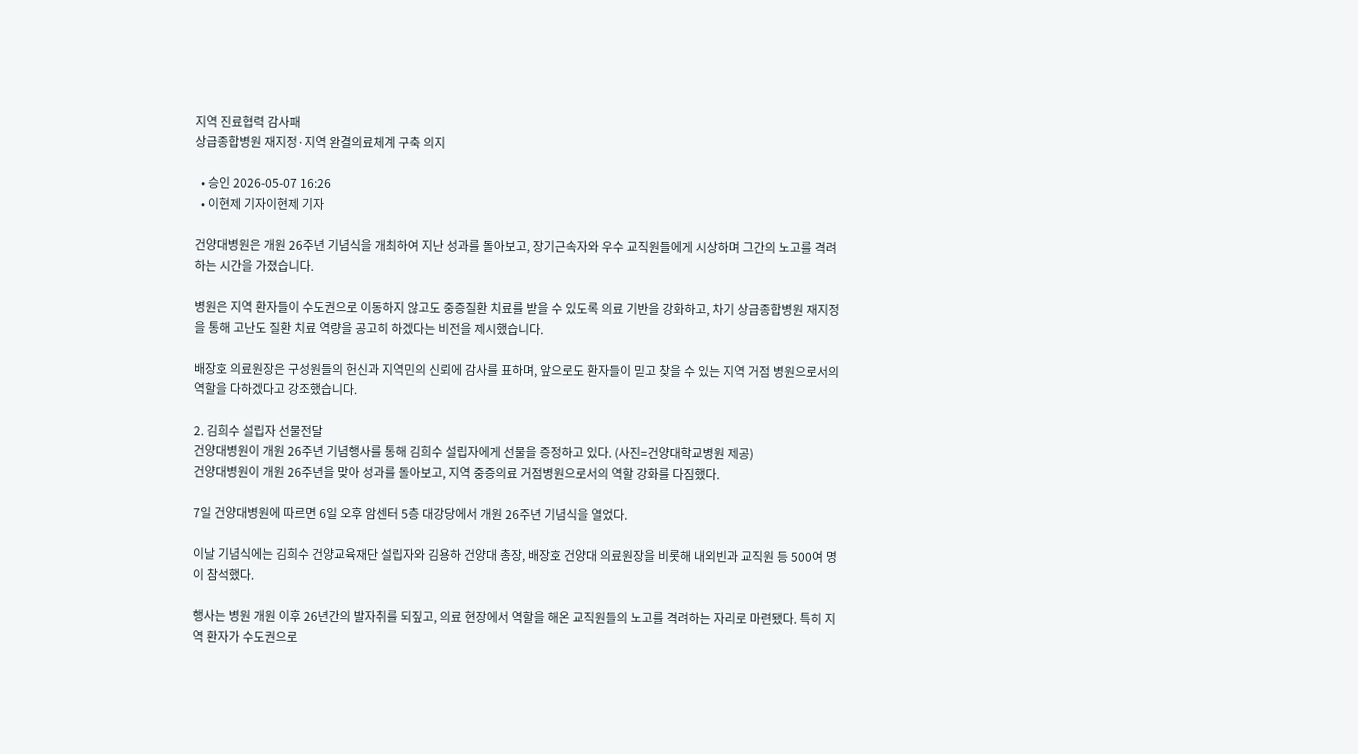지역 진료협력 감사패
상급종합병원 재지정·지역 완결의료체계 구축 의지

  • 승인 2026-05-07 16:26
  • 이현제 기자이현제 기자

건양대병원은 개원 26주년 기념식을 개최하여 지난 성과를 돌아보고, 장기근속자와 우수 교직원들에게 시상하며 그간의 노고를 격려하는 시간을 가졌습니다.

병원은 지역 환자들이 수도권으로 이동하지 않고도 중증질환 치료를 받을 수 있도록 의료 기반을 강화하고, 차기 상급종합병원 재지정을 통해 고난도 질환 치료 역량을 공고히 하겠다는 비전을 제시했습니다.

배장호 의료원장은 구성원들의 헌신과 지역민의 신뢰에 감사를 표하며, 앞으로도 환자들이 믿고 찾을 수 있는 지역 거점 병원으로서의 역할을 다하겠다고 강조했습니다.

2. 김희수 설립자 선물전달
건양대병원이 개원 26주년 기념행사를 통해 김희수 설립자에게 선물을 증정하고 있다. (사진=건양대학교병원 제공)
건양대병원이 개원 26주년을 맞아 성과를 돌아보고, 지역 중증의료 거점병원으로서의 역할 강화를 다짐했다.

7일 건양대병원에 따르면 6일 오후 암센터 5층 대강당에서 개원 26주년 기념식을 열었다.

이날 기념식에는 김희수 건양교육재단 설립자와 김용하 건양대 총장, 배장호 건양대 의료원장을 비롯해 내외빈과 교직원 등 500여 명이 참석했다.

행사는 병원 개원 이후 26년간의 발자취를 되짚고, 의료 현장에서 역할을 해온 교직원들의 노고를 격려하는 자리로 마련됐다. 특히 지역 환자가 수도권으로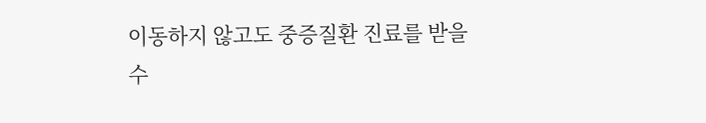이동하지 않고도 중증질환 진료를 받을 수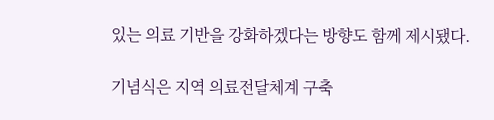있는 의료 기반을 강화하겠다는 방향도 함께 제시됐다.

기념식은 지역 의료전달체계 구축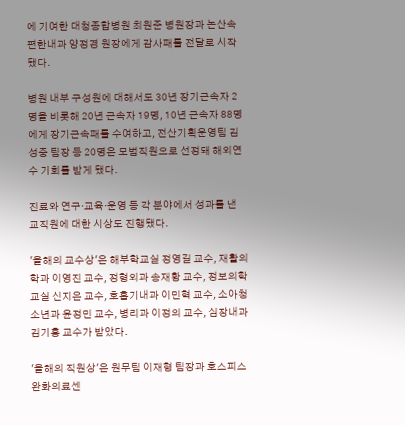에 기여한 대청종합병원 최원준 병원장과 논산속편한내과 양정경 원장에게 감사패를 전달로 시작됐다.

병원 내부 구성원에 대해서도 30년 장기근속자 2명을 비롯해 20년 근속자 19명, 10년 근속자 88명에게 장기근속패를 수여하고, 전산기획운영팀 김성중 팀장 등 20명은 모범직원으로 선정돼 해외연수 기회를 받게 됐다.

진료와 연구·교육·운영 등 각 분야에서 성과를 낸 교직원에 대한 시상도 진행됐다.

'올해의 교수상'은 해부학교실 정영길 교수, 재활의학과 이영진 교수, 정형외과 송재황 교수, 정보의학교실 신지은 교수, 호흡기내과 이민혁 교수, 소아청소년과 윤정민 교수, 병리과 이정의 교수, 심장내과 김기홍 교수가 받았다.

'올해의 직원상'은 원무팀 이재형 팀장과 호스피스완화의료센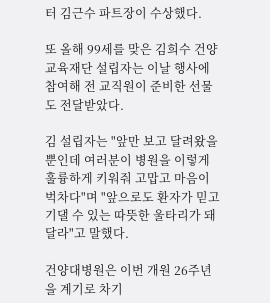터 김근수 파트장이 수상했다.

또 올해 99세를 맞은 김희수 건양교육재단 설립자는 이날 행사에 참여해 전 교직원이 준비한 선물도 전달받았다.

김 설립자는 "앞만 보고 달려왔을 뿐인데 여러분이 병원을 이렇게 훌륭하게 키워줘 고맙고 마음이 벅차다"며 "앞으로도 환자가 믿고 기댈 수 있는 따뜻한 울타리가 돼 달라"고 말했다.

건양대병원은 이번 개원 26주년을 계기로 차기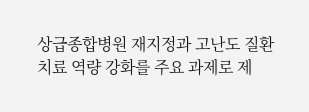상급종합병원 재지정과 고난도 질환 치료 역량 강화를 주요 과제로 제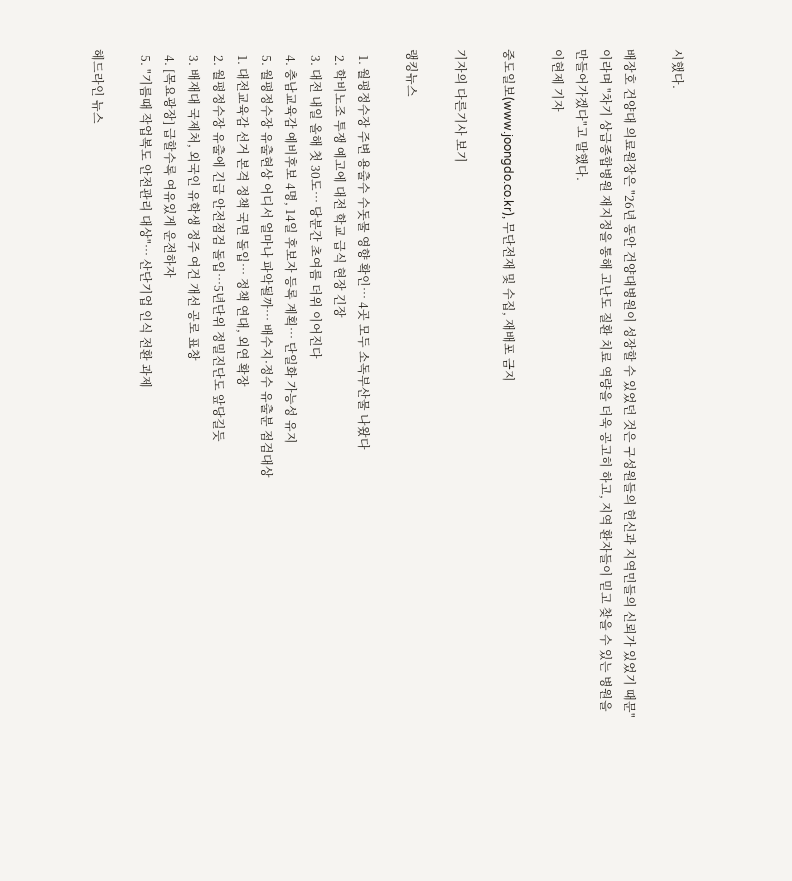시했다.

배장호 건양대 의료원장은 "26년 동안 건양대병원이 성장할 수 있었던 것은 구성원들의 헌신과 지역민들의 신뢰가 있었기 때문"이라며 "차기 상급종합병원 재지정을 통해 고난도 질환 치료 역량을 더욱 공고히 하고, 지역 환자들이 믿고 찾을 수 있는 병원을 만들어가겠다"고 말했다.
이현제 기자

중도일보(www.joongdo.co.kr), 무단전재 및 수집, 재배포 금지

기자의 다른기사 보기

랭킹뉴스

  1. 월평정수장 주변 용출수 수돗물 영향 확인… 4곳 모두 소독부산물 나왔다
  2. 학비노조 투쟁 예고에 대전 학교 급식 현장 긴장
  3. 대전 내일 올해 첫 30도… 당분간 초여름 더위 이어진다
  4. 충남교육감 예비후보 4명, 14일 후보자 등록 계획… 단일화 가능성 유지
  5. 월평정수장 유출현상 어디서 얼마나 파악될까… 배수지·정수 유출분 점검대상
  1. 대전교육감 선거 본격 정책 국면 돌입… 정책 연대, 외연 확장
  2. 월평정수장 유출에 긴급 안전점검 돌입…5년단위 정밀진단도 앞당길듯
  3. 배재대 국제처, 외국인 유학생 정주 여건 개선 공로 표창
  4. [목요광장] 급할수록 여유있게 운전하자
  5. "기름때 작업복도 안전관리 대상"… 산단기업 인식 전환 과제

헤드라인 뉴스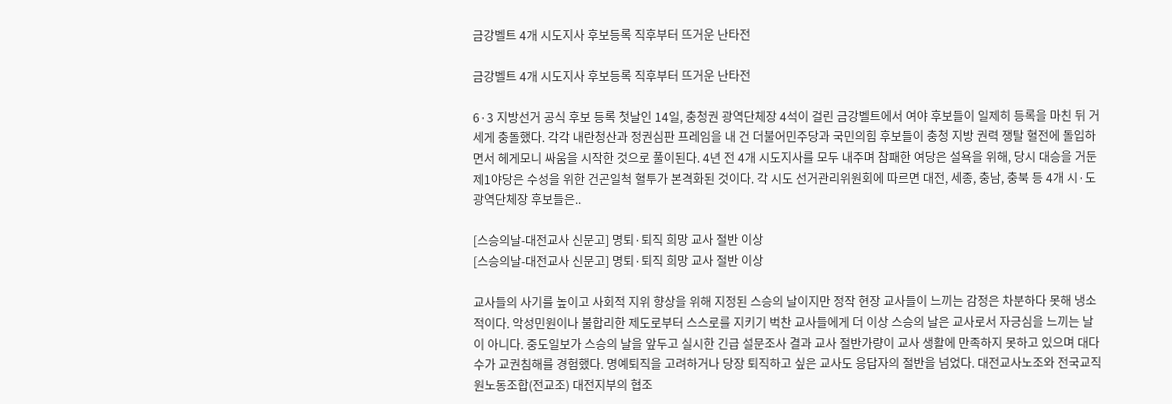금강벨트 4개 시도지사 후보등록 직후부터 뜨거운 난타전

금강벨트 4개 시도지사 후보등록 직후부터 뜨거운 난타전

6·3 지방선거 공식 후보 등록 첫날인 14일, 충청권 광역단체장 4석이 걸린 금강벨트에서 여야 후보들이 일제히 등록을 마친 뒤 거세게 충돌했다. 각각 내란청산과 정권심판 프레임을 내 건 더불어민주당과 국민의힘 후보들이 충청 지방 권력 쟁탈 혈전에 돌입하면서 헤게모니 싸움을 시작한 것으로 풀이된다. 4년 전 4개 시도지사를 모두 내주며 참패한 여당은 설욕을 위해, 당시 대승을 거둔 제1야당은 수성을 위한 건곤일척 혈투가 본격화된 것이다. 각 시도 선거관리위원회에 따르면 대전, 세종, 충남, 충북 등 4개 시·도 광역단체장 후보들은..

[스승의날-대전교사 신문고] 명퇴·퇴직 희망 교사 절반 이상
[스승의날-대전교사 신문고] 명퇴·퇴직 희망 교사 절반 이상

교사들의 사기를 높이고 사회적 지위 향상을 위해 지정된 스승의 날이지만 정작 현장 교사들이 느끼는 감정은 차분하다 못해 냉소적이다. 악성민원이나 불합리한 제도로부터 스스로를 지키기 벅찬 교사들에게 더 이상 스승의 날은 교사로서 자긍심을 느끼는 날이 아니다. 중도일보가 스승의 날을 앞두고 실시한 긴급 설문조사 결과 교사 절반가량이 교사 생활에 만족하지 못하고 있으며 대다수가 교권침해를 경험했다. 명예퇴직을 고려하거나 당장 퇴직하고 싶은 교사도 응답자의 절반을 넘었다. 대전교사노조와 전국교직원노동조합(전교조) 대전지부의 협조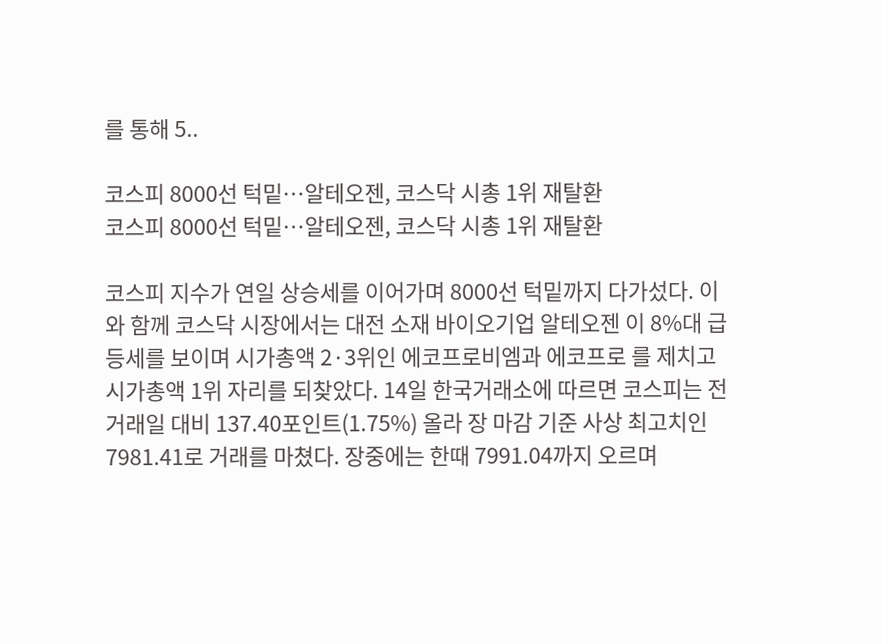를 통해 5..

코스피 8000선 턱밑…알테오젠, 코스닥 시총 1위 재탈환
코스피 8000선 턱밑…알테오젠, 코스닥 시총 1위 재탈환

코스피 지수가 연일 상승세를 이어가며 8000선 턱밑까지 다가섰다. 이와 함께 코스닥 시장에서는 대전 소재 바이오기업 알테오젠 이 8%대 급등세를 보이며 시가총액 2·3위인 에코프로비엠과 에코프로 를 제치고 시가총액 1위 자리를 되찾았다. 14일 한국거래소에 따르면 코스피는 전 거래일 대비 137.40포인트(1.75%) 올라 장 마감 기준 사상 최고치인 7981.41로 거래를 마쳤다. 장중에는 한때 7991.04까지 오르며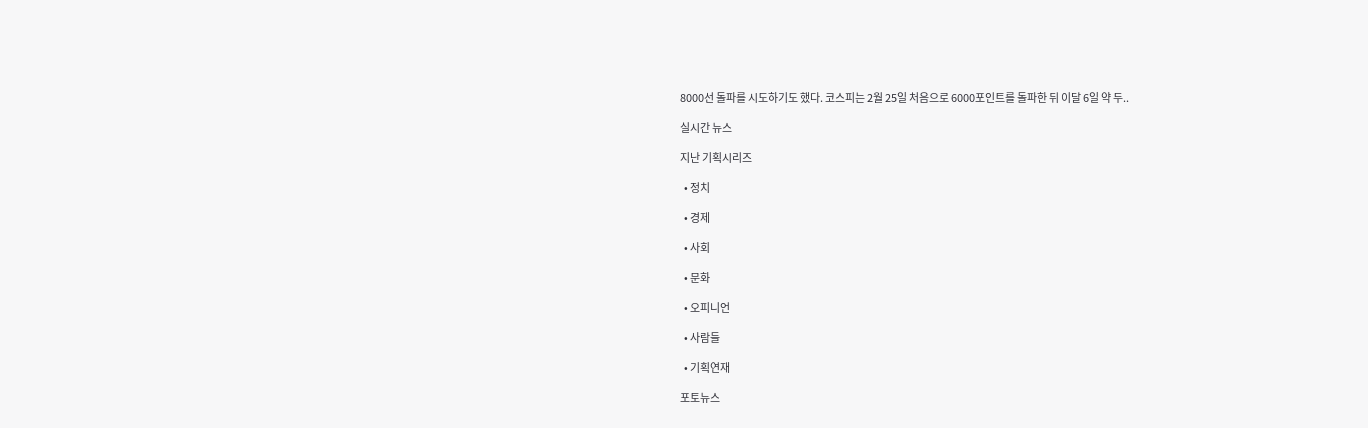8000선 돌파를 시도하기도 했다. 코스피는 2월 25일 처음으로 6000포인트를 돌파한 뒤 이달 6일 약 두..

실시간 뉴스

지난 기획시리즈

  • 정치

  • 경제

  • 사회

  • 문화

  • 오피니언

  • 사람들

  • 기획연재

포토뉴스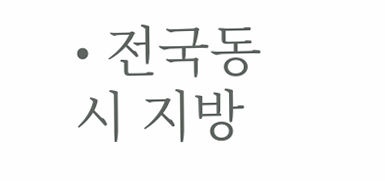• 전국동시 지방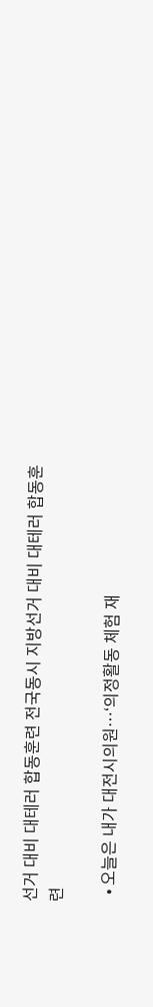선거 대비 대테러 합동훈련 전국동시 지방선거 대비 대테러 합동훈련

  • 오늘은 내가 대전시의원…‘의정활동 체험 재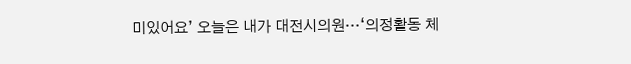미있어요’ 오늘은 내가 대전시의원…‘의정활동 체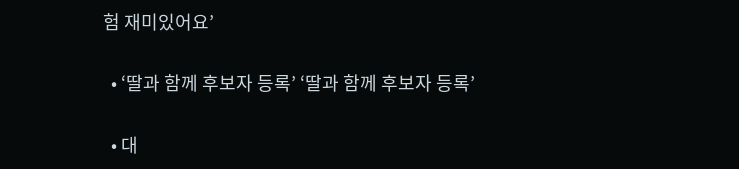험 재미있어요’

  • ‘딸과 함께 후보자 등록’ ‘딸과 함께 후보자 등록’

  • 대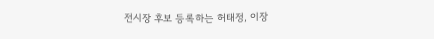전시장 후보 등록하는 허태정, 이장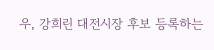우, 강희린 대전시장 후보 등록하는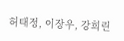허태정, 이장우, 강희린